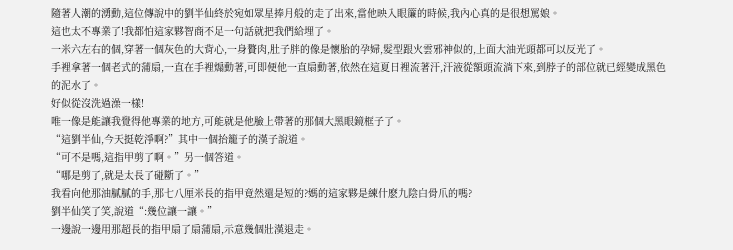隨著人潮的湧動,這位傳說中的劉半仙終於宛如眾星捧月般的走了出來,當他映入眼簾的時候,我內心真的是很想罵娘。
這也太不專業了!我都怕這家夥智商不足一句話就把我們給埋了。
一米六左右的個,穿著一個灰色的大背心,一身贅肉,肚子胖的像是懷胎的孕婦,髮型跟火雲邪神似的,上面大油光頭都可以反光了。
手裡拿著一個老式的蒲扇,一直在手裡煽動著,可即便他一直扇動著,依然在這夏日裡流著汗,汗液從額頭流淌下來,到脖子的部位就已經變成黑色的泥水了。
好似從沒洗過澡一樣!
唯一像是能讓我覺得他專業的地方,可能就是他臉上帶著的那個大黑眼鏡框子了。
“這劉半仙,今天挺乾淨啊?”其中一個抬籠子的漢子說道。
“可不是嗎,這指甲剪了啊。”另一個答道。
“哪是剪了,就是太長了碰斷了。”
我看向他那油膩膩的手,那七八厘米長的指甲竟然還是短的?媽的這家夥是練什麽九陰白骨爪的嗎?
劉半仙笑了笑,說道“:幾位讓一讓。”
一邊說一邊用那超長的指甲扇了扇蒲扇,示意幾個壯漢退走。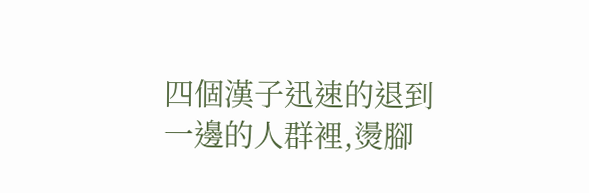四個漢子迅速的退到一邊的人群裡,燙腳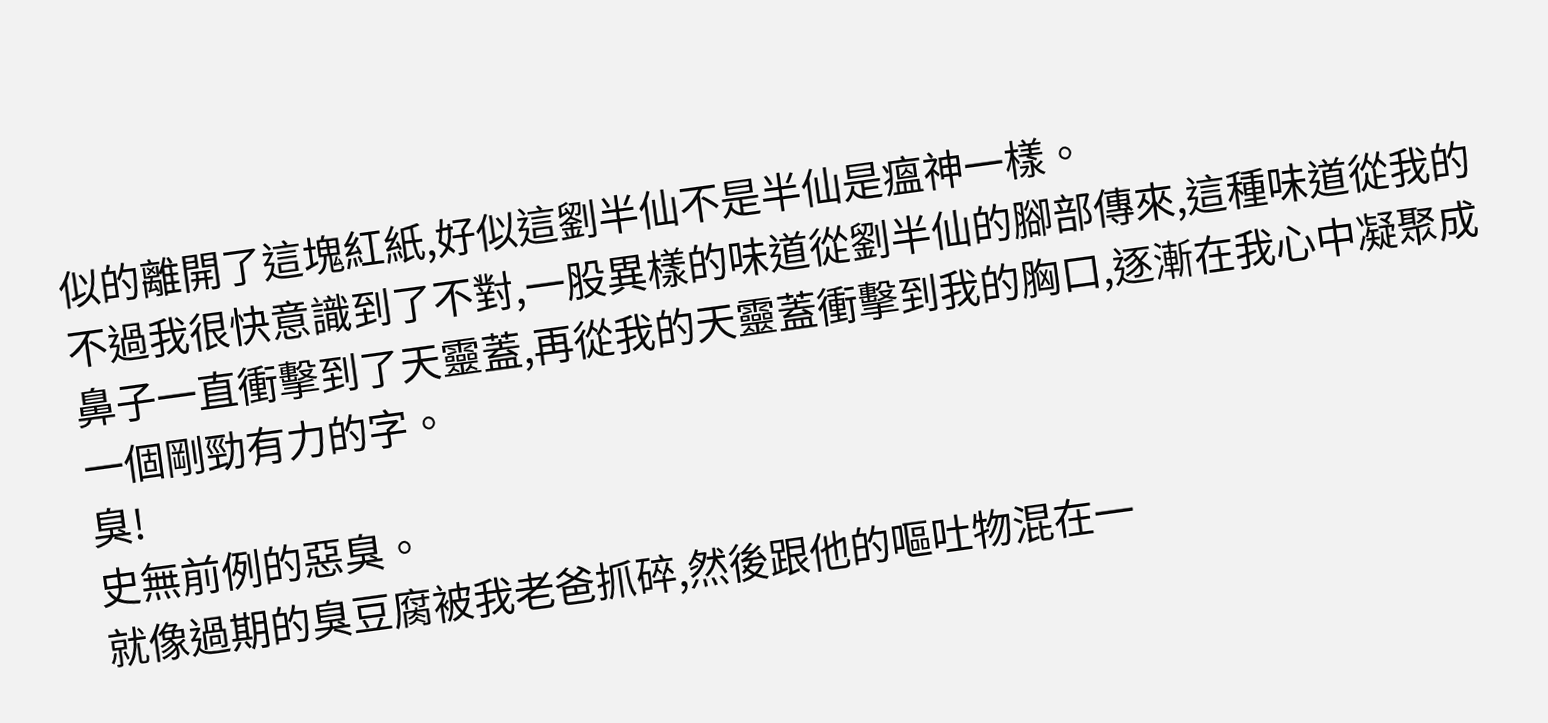似的離開了這塊紅紙,好似這劉半仙不是半仙是瘟神一樣。
不過我很快意識到了不對,一股異樣的味道從劉半仙的腳部傳來,這種味道從我的鼻子一直衝擊到了天靈蓋,再從我的天靈蓋衝擊到我的胸口,逐漸在我心中凝聚成一個剛勁有力的字。
臭!
史無前例的惡臭。
就像過期的臭豆腐被我老爸抓碎,然後跟他的嘔吐物混在一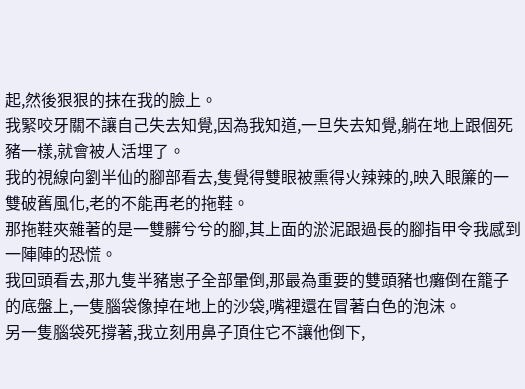起,然後狠狠的抹在我的臉上。
我緊咬牙關不讓自己失去知覺,因為我知道,一旦失去知覺,躺在地上跟個死豬一樣,就會被人活埋了。
我的視線向劉半仙的腳部看去,隻覺得雙眼被熏得火辣辣的,映入眼簾的一雙破舊風化,老的不能再老的拖鞋。
那拖鞋夾雜著的是一雙髒兮兮的腳,其上面的淤泥跟過長的腳指甲令我感到一陣陣的恐慌。
我回頭看去,那九隻半豬崽子全部暈倒,那最為重要的雙頭豬也癱倒在籠子的底盤上,一隻腦袋像掉在地上的沙袋,嘴裡還在冒著白色的泡沫。
另一隻腦袋死撐著,我立刻用鼻子頂住它不讓他倒下,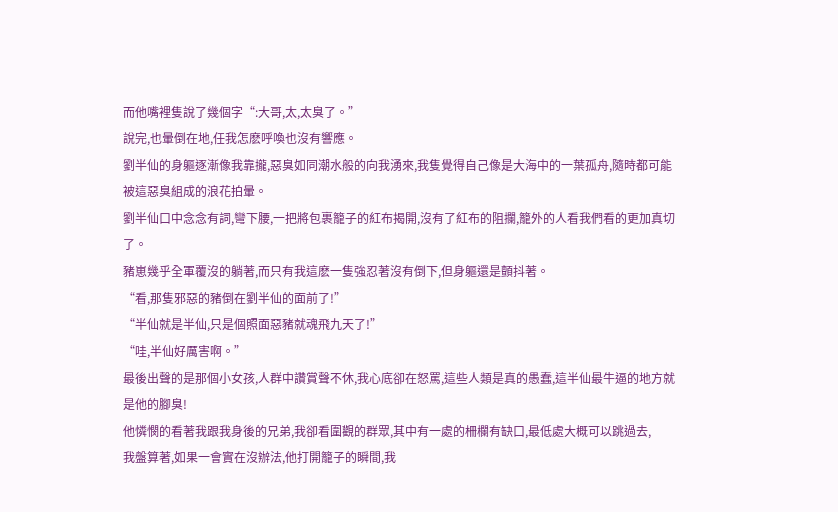而他嘴裡隻說了幾個字“:大哥,太,太臭了。”
說完,也暈倒在地,任我怎麽呼喚也沒有響應。
劉半仙的身軀逐漸像我靠攏,惡臭如同潮水般的向我湧來,我隻覺得自己像是大海中的一葉孤舟,隨時都可能被這惡臭組成的浪花拍暈。
劉半仙口中念念有詞,彎下腰,一把將包裹籠子的紅布揭開,沒有了紅布的阻攔,籠外的人看我們看的更加真切了。
豬崽幾乎全軍覆沒的躺著,而只有我這麽一隻強忍著沒有倒下,但身軀還是顫抖著。
“看,那隻邪惡的豬倒在劉半仙的面前了!”
“半仙就是半仙,只是個照面惡豬就魂飛九天了!”
“哇,半仙好厲害啊。”
最後出聲的是那個小女孩,人群中讚賞聲不休,我心底卻在怒罵,這些人類是真的愚蠢,這半仙最牛逼的地方就是他的腳臭!
他憐憫的看著我跟我身後的兄弟,我卻看圍觀的群眾,其中有一處的柵欄有缺口,最低處大概可以跳過去,
我盤算著,如果一會實在沒辦法,他打開籠子的瞬間,我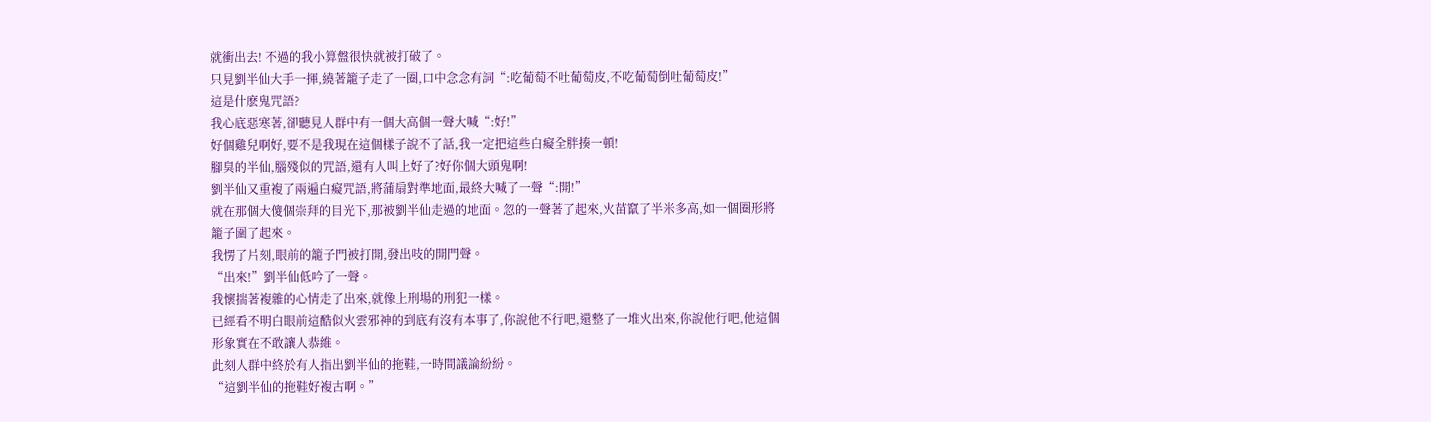就衝出去! 不過的我小算盤很快就被打破了。
只見劉半仙大手一揮,繞著籠子走了一圈,口中念念有詞“:吃葡萄不吐葡萄皮,不吃葡萄倒吐葡萄皮!”
這是什麽鬼咒語?
我心底惡寒著,卻聽見人群中有一個大高個一聲大喊“:好!”
好個雞兒啊好,要不是我現在這個樣子說不了話,我一定把這些白癡全胖揍一頓!
腳臭的半仙,腦殘似的咒語,還有人叫上好了?好你個大頭鬼啊!
劉半仙又重複了兩遍白癡咒語,將蒲扇對準地面,最終大喊了一聲“:開!”
就在那個大傻個崇拜的目光下,那被劉半仙走過的地面。忽的一聲著了起來,火苗竄了半米多高,如一個圈形將籠子圍了起來。
我愣了片刻,眼前的籠子門被打開,發出吱的開門聲。
“出來!”劉半仙低吟了一聲。
我懷揣著複雜的心情走了出來,就像上刑場的刑犯一樣。
已經看不明白眼前這酷似火雲邪神的到底有沒有本事了,你說他不行吧,還整了一堆火出來,你說他行吧,他這個形象實在不敢讓人恭維。
此刻人群中終於有人指出劉半仙的拖鞋,一時間議論紛紛。
“這劉半仙的拖鞋好複古啊。”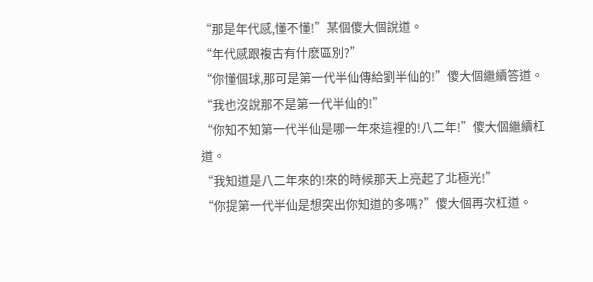“那是年代感,懂不懂!”某個傻大個說道。
“年代感跟複古有什麽區別?”
“你懂個球,那可是第一代半仙傳給劉半仙的!”傻大個繼續答道。
“我也沒說那不是第一代半仙的!”
“你知不知第一代半仙是哪一年來這裡的!八二年!”傻大個繼續杠道。
“我知道是八二年來的!來的時候那天上亮起了北極光!”
“你提第一代半仙是想突出你知道的多嗎?”傻大個再次杠道。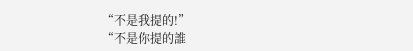“不是我提的!”
“不是你提的誰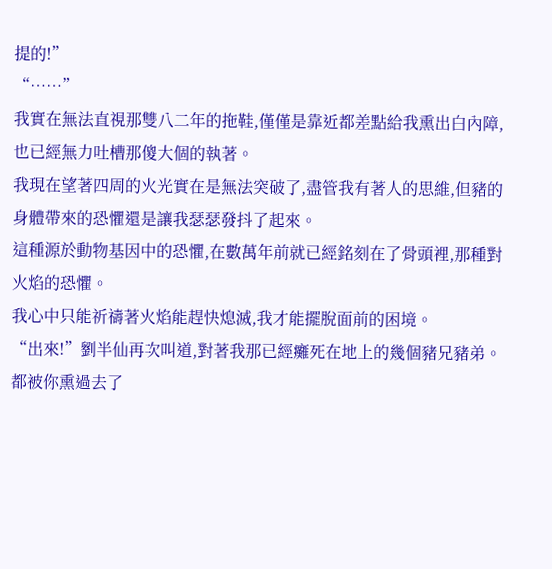提的!”
“……”
我實在無法直視那雙八二年的拖鞋,僅僅是靠近都差點給我熏出白內障,也已經無力吐槽那傻大個的執著。
我現在望著四周的火光實在是無法突破了,盡管我有著人的思維,但豬的身體帶來的恐懼還是讓我瑟瑟發抖了起來。
這種源於動物基因中的恐懼,在數萬年前就已經銘刻在了骨頭裡,那種對火焰的恐懼。
我心中只能祈禱著火焰能趕快熄滅,我才能擺脫面前的困境。
“出來!”劉半仙再次叫道,對著我那已經癱死在地上的幾個豬兄豬弟。
都被你熏過去了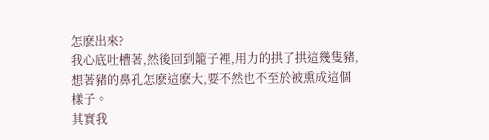怎麽出來?
我心底吐槽著,然後回到籠子裡,用力的拱了拱這幾隻豬,想著豬的鼻孔怎麽這麽大,要不然也不至於被熏成這個樣子。
其實我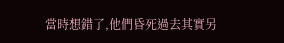當時想錯了,他們昏死過去其實另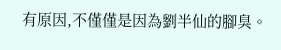有原因,不僅僅是因為劉半仙的腳臭。